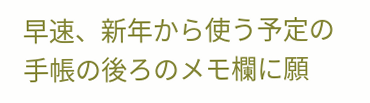早速、新年から使う予定の手帳の後ろのメモ欄に願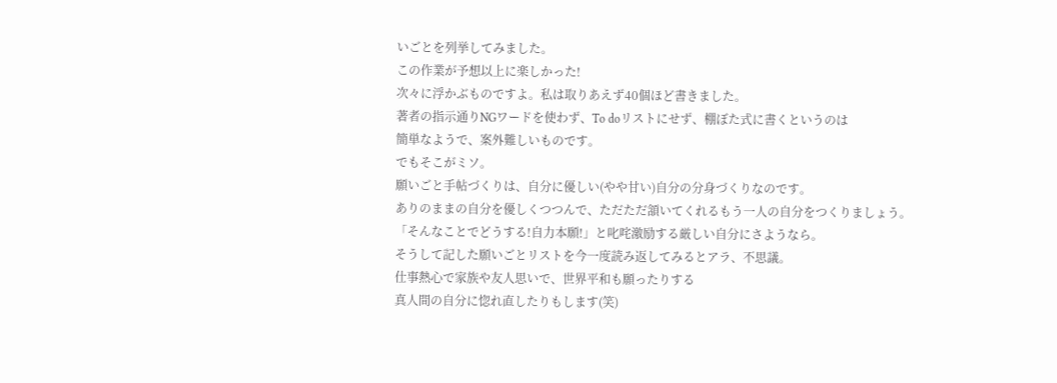いごとを列挙してみました。
この作業が予想以上に楽しかった!
次々に浮かぶものですよ。私は取りあえず40個ほど書きました。
著者の指示通りNGワードを使わず、To doリストにせず、棚ぼた式に書くというのは
簡単なようで、案外難しいものです。
でもそこがミソ。
願いごと手帖づくりは、自分に優しい(やや甘い)自分の分身づくりなのです。
ありのままの自分を優しくつつんで、ただただ頷いてくれるもう一人の自分をつくりましょう。
「そんなことでどうする!自力本願!」と叱咤激励する厳しい自分にさようなら。
そうして記した願いごとリストを今一度読み返してみるとアラ、不思議。
仕事熱心で家族や友人思いで、世界平和も願ったりする
真人間の自分に惚れ直したりもします(笑)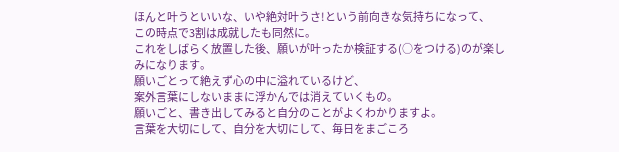ほんと叶うといいな、いや絶対叶うさ!という前向きな気持ちになって、
この時点で3割は成就したも同然に。
これをしばらく放置した後、願いが叶ったか検証する(○をつける)のが楽しみになります。
願いごとって絶えず心の中に溢れているけど、
案外言葉にしないままに浮かんでは消えていくもの。
願いごと、書き出してみると自分のことがよくわかりますよ。
言葉を大切にして、自分を大切にして、毎日をまごころ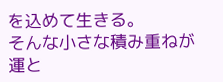を込めて生きる。
そんな小さな積み重ねが運と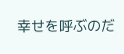幸せを呼ぶのだ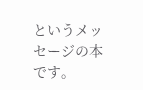というメッセージの本です。